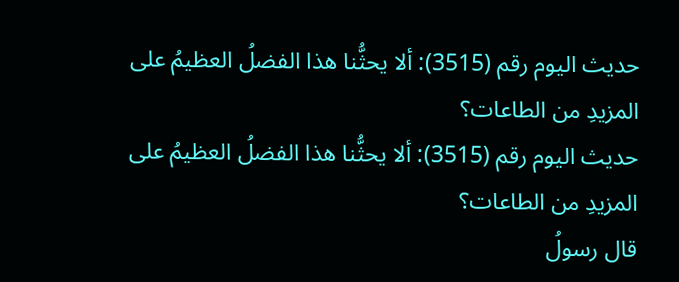حديث اليوم رقم (3515): ألا يحثُّنا هذا الفضلُ العظيمُ على المزيدِ من الطاعات؟
حديث اليوم رقم (3515): ألا يحثُّنا هذا الفضلُ العظيمُ على المزيدِ من الطاعات؟
قال رسولُ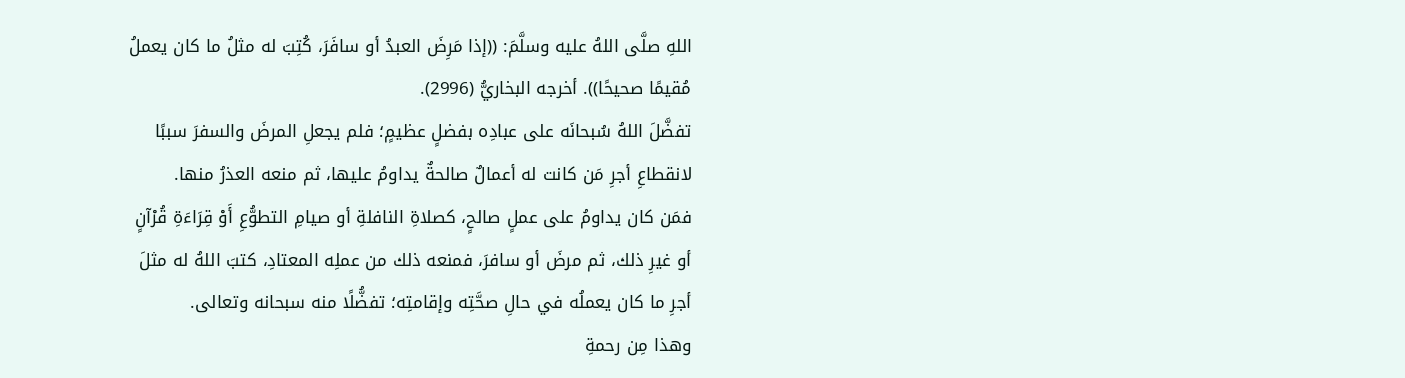اللهِ صلَّى اللهُ عليه وسلَّمَ: ((إذا مَرِضَ العبدُ أو سافَرَ، كُتِبَ له مثلُ ما كان يعملُ مُقيمًا صحيحًا)). أخرجه البخاريُّ (2996).
تفضَّلَ اللهُ سُبحانَه على عبادِه بفضلٍ عظيمٍ؛ فلم يجعلِ المرضَ والسفرَ سببًا لانقطاعِ أجرِ مَن كانت له أعمالٌ صالحةٌ يداومُ عليها، ثم منعه العذرُ منها.
فمَن كان يداومُ على عملٍ صالحٍ، كصلاةِ النافلةِ أو صيامِ التطوُّعِ أَوْ قِرَاءَةِ قُرْآنٍ أو غيرِ ذلك، ثم مرضَ أو سافرَ، فمنعه ذلك من عملِه المعتادِ، كتبَ اللهُ له مثلَ أجرِ ما كان يعملُه في حالِ صحَّتِه وإقامتِه؛ تفضُّلًا منه سبحانه وتعالى.
وهذا مِن رحمةِ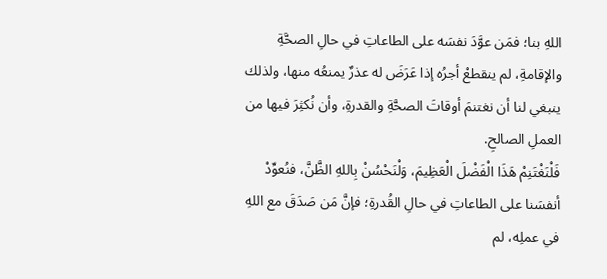اللهِ بنا؛ فمَن عوَّدَ نفسَه على الطاعاتِ في حالِ الصحَّةِ والإقامةِ، لم ينقطعْ أجرُه إذا عَرَضَ له عذرٌ يمنعُه منها، ولذلك ينبغي لنا أن نغتنمَ أوقاتَ الصحَّةِ والقدرةِ، وأن نُكثِرَ فيها من العملِ الصالحِ.
فَلْنَغْتَنِمْ هَذَا الْفَضْلَ الْعَظِيمَ، وَلْنَحْسُنْ بِاللهِ الظَّنَّ، فنُعوِّدْ أنفسَنا على الطاعاتِ في حالِ القُدرةِ؛ فإنَّ مَن صَدَقَ مع اللهِ في عملِه، لم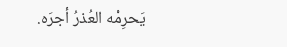يَحرِمْه العُذرُ أجرَه.